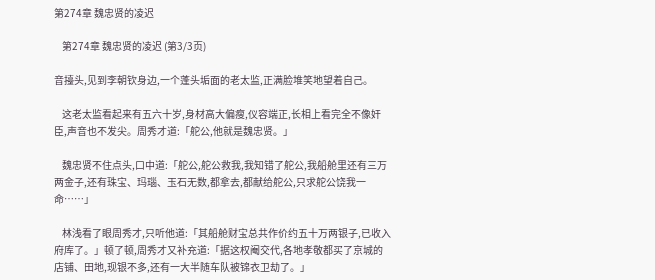第274章 魏忠贤的凌迟

    第274章 魏忠贤的凌迟 (第3/3页)

音擡头,见到李朝钦身边,一个蓬头垢面的老太监,正满脸堆笑地望着自己。

    这老太监看起来有五六十岁,身材高大偏瘦,仪容端正,长相上看完全不像奸臣,声音也不发尖。周秀才道:「舵公,他就是魏忠贤。」

    魏忠贤不住点头,口中道:「舵公,舵公救我,我知错了舵公,我船舱里还有三万两金子,还有珠宝、玛瑙、玉石无数,都拿去,都献给舵公,只求舵公饶我一命……」

    林浅看了眼周秀才,只听他道:「其船舱财宝总共作价约五十万两银子,已收入府库了。」顿了顿,周秀才又补充道:「据这权阉交代,各地孝敬都买了京城的店铺、田地,现银不多,还有一大半随车队被锦衣卫劫了。」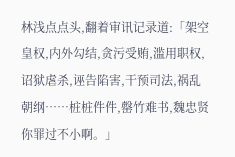林浅点点头,翻着审讯记录道:「架空皇权,内外勾结,贪污受贿,滥用职权,诏狱虐杀,诬告陷害,干预司法,祸乱朝纲……桩桩件件,罄竹难书,魏忠贤你罪过不小啊。」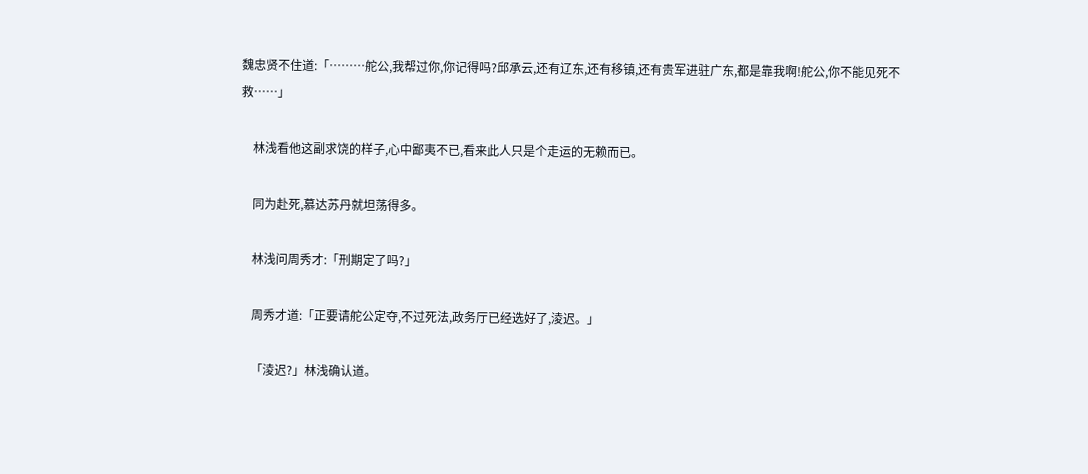魏忠贤不住道:「………舵公,我帮过你,你记得吗?邱承云,还有辽东,还有移镇,还有贵军进驻广东,都是靠我啊!舵公,你不能见死不救……」

    林浅看他这副求饶的样子,心中鄙夷不已,看来此人只是个走运的无赖而已。

    同为赴死,慕达苏丹就坦荡得多。

    林浅问周秀才:「刑期定了吗?」

    周秀才道:「正要请舵公定夺,不过死法,政务厅已经选好了,淩迟。」

    「淩迟?」林浅确认道。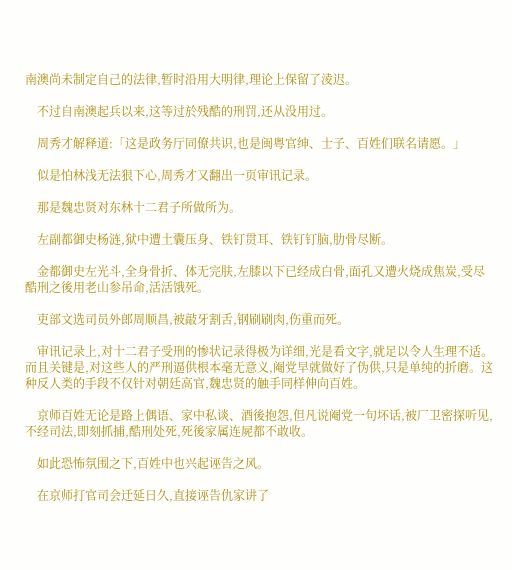南澳尚未制定自己的法律,暂时沿用大明律,理论上保留了淩迟。

    不过自南澳起兵以来,这等过於残酷的刑罚,还从没用过。

    周秀才解释道:「这是政务厅同僚共识,也是闽粤官绅、士子、百姓们联名请愿。」

    似是怕林浅无法狠下心,周秀才又翻出一页审讯记录。

    那是魏忠贤对东林十二君子所做所为。

    左副都御史杨涟,狱中遭土囊压身、铁钉贯耳、铁钉钉脑,肋骨尽断。

    金都御史左光斗,全身骨折、体无完肤,左膝以下已经成白骨,面孔又遭火烧成焦炭,受尽酷刑之後用老山参吊命,活活饿死。

    吏部文选司员外郎周顺昌,被敲牙割舌,钢刷刷肉,伤重而死。

    审讯记录上,对十二君子受刑的惨状记录得极为详细,光是看文字,就足以令人生理不适。而且关键是,对这些人的严刑逼供根本毫无意义,阉党早就做好了伪供,只是单纯的折磨。这种反人类的手段不仅针对朝廷高官,魏忠贤的触手同样伸向百姓。

    京师百姓无论是路上偶语、家中私谈、酒後抱怨,但凡说阉党一句坏话,被厂卫密探听见,不经司法,即刻抓捕,酷刑处死,死後家属连屍都不敢收。

    如此恐怖氛围之下,百姓中也兴起诬告之风。

    在京师打官司会迁延日久,直接诬告仇家讲了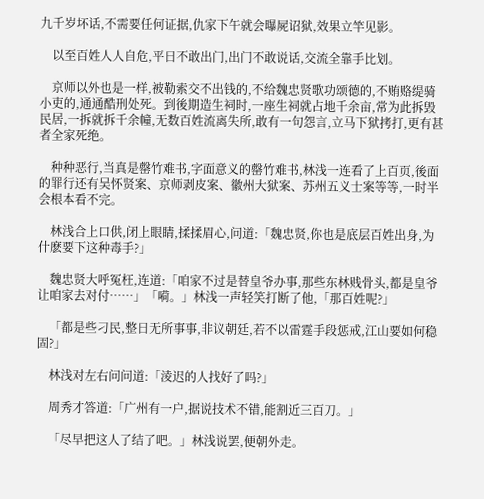九千岁坏话,不需要任何证据,仇家下午就会曝屍诏狱,效果立竿见影。

    以至百姓人人自危,平日不敢出门,出门不敢说话,交流全靠手比划。

    京师以外也是一样,被勒索交不出钱的,不给魏忠贤歌功颂德的,不贿赂缇骑小吏的,通通酷刑处死。到後期造生祠时,一座生祠就占地千余亩,常为此拆毁民居,一拆就拆千余幢,无数百姓流离失所,敢有一句怨言,立马下狱拷打,更有甚者全家死绝。

    种种恶行,当真是罄竹难书,字面意义的罄竹难书,林浅一连看了上百页,後面的罪行还有吴怀贤案、京师剥皮案、徽州大狱案、苏州五义士案等等,一时半会根本看不完。

    林浅合上口供,闭上眼睛,揉揉眉心,问道:「魏忠贤,你也是底层百姓出身,为什麽要下这种毒手?」

    魏忠贤大呼冤枉,连道:「咱家不过是替皇爷办事,那些东林贱骨头,都是皇爷让咱家去对付……」「嗬。」林浅一声轻笑打断了他,「那百姓呢?」

    「都是些刁民,整日无所事事,非议朝廷,若不以雷霆手段惩戒,江山要如何稳固?」

    林浅对左右问问道:「淩迟的人找好了吗?」

    周秀才答道:「广州有一户,据说技术不错,能割近三百刀。」

    「尽早把这人了结了吧。」林浅说罢,便朝外走。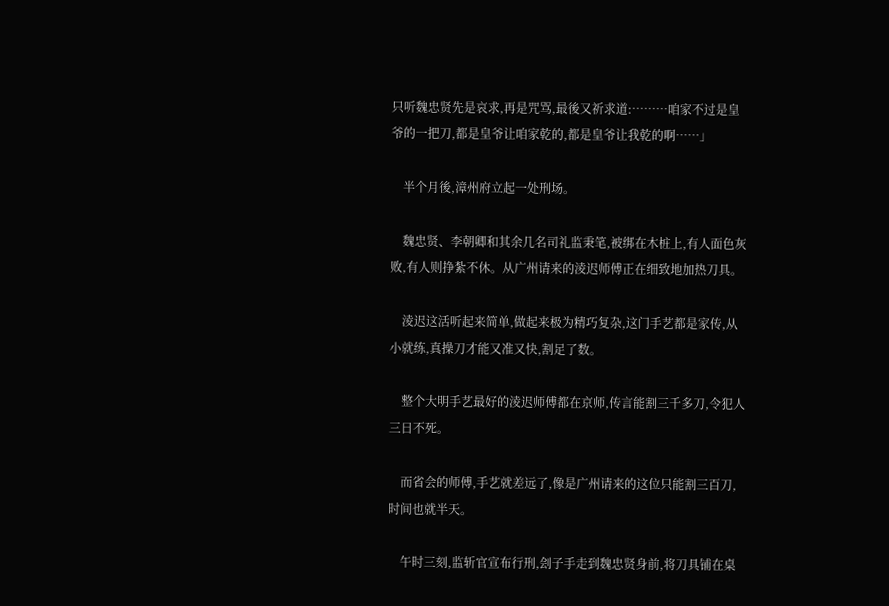只听魏忠贤先是哀求,再是咒骂,最後又祈求道:………咱家不过是皇爷的一把刀,都是皇爷让咱家乾的,都是皇爷让我乾的啊……」

    半个月後,漳州府立起一处刑场。

    魏忠贤、李朝卿和其余几名司礼监秉笔,被绑在木桩上,有人面色灰败,有人则挣紮不休。从广州请来的淩迟师傅正在细致地加热刀具。

    淩迟这活听起来简单,做起来极为精巧复杂,这门手艺都是家传,从小就练,真操刀才能又准又快,割足了数。

    整个大明手艺最好的淩迟师傅都在京师,传言能割三千多刀,令犯人三日不死。

    而省会的师傅,手艺就差远了,像是广州请来的这位只能割三百刀,时间也就半天。

    午时三刻,监斩官宣布行刑,刽子手走到魏忠贤身前,将刀具铺在桌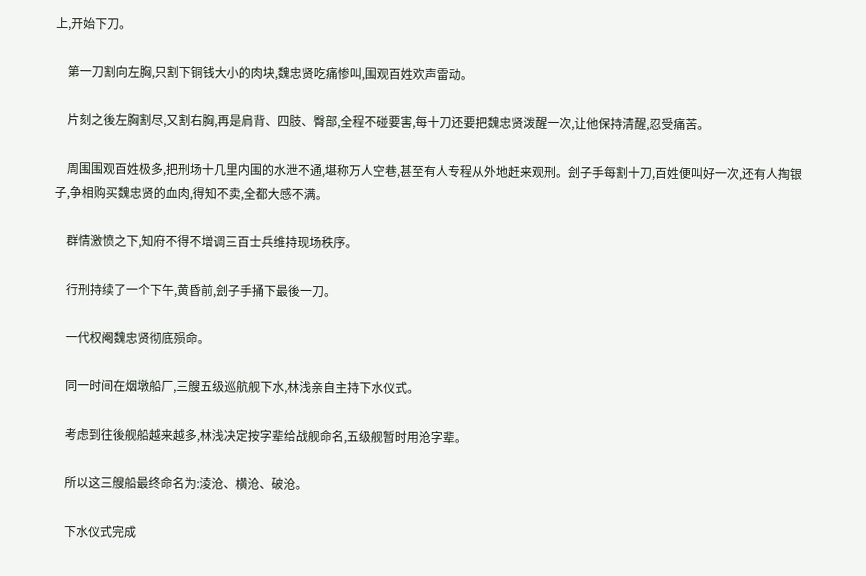上,开始下刀。

    第一刀割向左胸,只割下铜钱大小的肉块,魏忠贤吃痛惨叫,围观百姓欢声雷动。

    片刻之後左胸割尽,又割右胸,再是肩背、四肢、臀部,全程不碰要害,每十刀还要把魏忠贤泼醒一次,让他保持清醒,忍受痛苦。

    周围围观百姓极多,把刑场十几里内围的水泄不通,堪称万人空巷,甚至有人专程从外地赶来观刑。刽子手每割十刀,百姓便叫好一次,还有人掏银子,争相购买魏忠贤的血肉,得知不卖,全都大感不满。

    群情激愤之下,知府不得不增调三百士兵维持现场秩序。

    行刑持续了一个下午,黄昏前,刽子手捅下最後一刀。

    一代权阉魏忠贤彻底殒命。

    同一时间在烟墩船厂,三艘五级巡航舰下水,林浅亲自主持下水仪式。

    考虑到往後舰船越来越多,林浅决定按字辈给战舰命名,五级舰暂时用沧字辈。

    所以这三艘船最终命名为:淩沧、横沧、破沧。

    下水仪式完成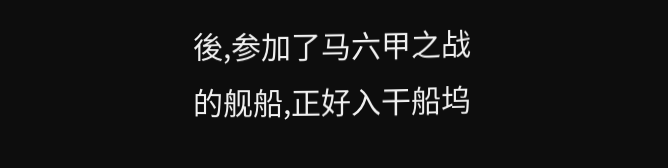後,参加了马六甲之战的舰船,正好入干船坞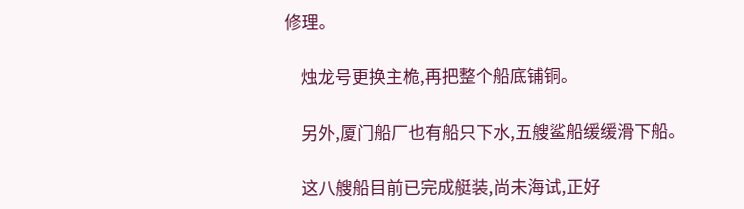修理。

    烛龙号更换主桅,再把整个船底铺铜。

    另外,厦门船厂也有船只下水,五艘鲨船缓缓滑下船。

    这八艘船目前已完成艇装,尚未海试,正好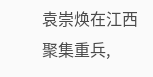袁崇焕在江西聚集重兵,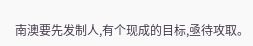南澳要先发制人,有个现成的目标,亟待攻取。